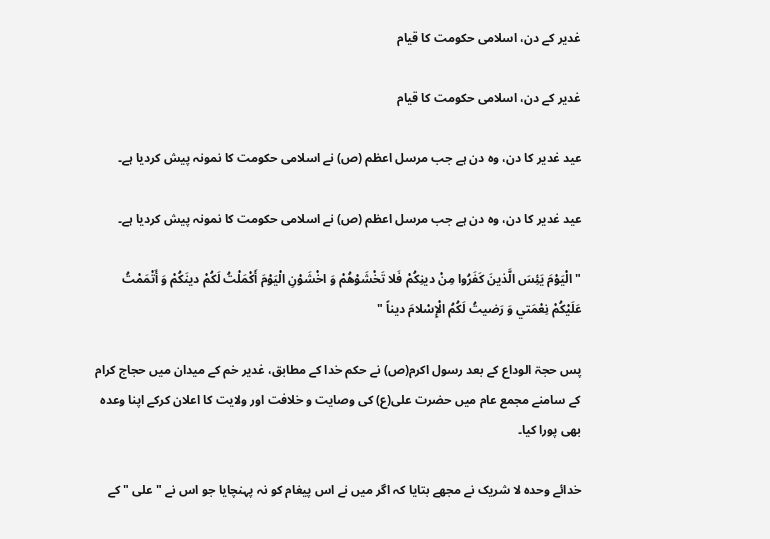غدیر کے دن، اسلامی حکومت کا قیام

غدیر کے دن، اسلامی حکومت کا قیام

عید غدیر کا دن، وہ دن ہے جب مرسل اعظم (ص) نے اسلامی حکومت کا نمونہ پیش کردیا ہے۔

عید غدیر کا دن، وہ دن ہے جب مرسل اعظم (ص) نے اسلامی حکومت کا نمونہ پیش کردیا ہے۔

" الْيَوْمَ يَئِسَ الَّذينَ كَفَرُوا مِنْ دينِكُمْ فَلا تَخْشَوْهُمْ وَ اخْشَوْنِ الْيَوْمَ أَكْمَلْتُ لَكُمْ دينَكُمْ وَ أَتْمَمْتُ عَلَيْكُمْ نِعْمَتي وَ رَضيتُ لَكُمُ الْإِسْلامَ ديناً "

پس حجۃ الوداع کے بعد رسول اکرم(ص) نے حکم خدا کے مطابق، غدیر خم کے میدان میں حجاج کرام کے سامنے مجمع عام میں حضرت علی(ع) کی وصایت و خلافت اور ولایت کا اعلان کرکے اپنا وعدہ بھی پورا کیا۔

خدائے وحدہ لا شریک نے مجھے بتایا کہ اگر میں نے اس پیغام کو نہ پہنچایا جو اس نے " علی " کے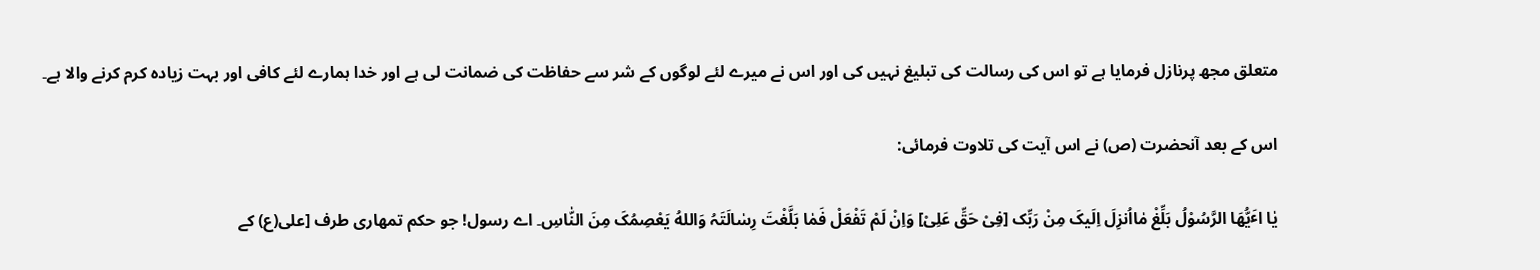متعلق مجھ پرنازل فرمایا ہے تو اس کی رسالت کی تبلیغ نہیں کی اور اس نے میرے لئے لوگوں کے شر سے حفاظت کی ضمانت لی ہے اور خدا ہمارے لئے کافی اور بہت زیادہ کرم کرنے والا ہے۔

اس کے بعد آنحضرت (ص) نے اس آیت کی تلاوت فرمائی:

یٰا اٴَیُّھَا الرَّسُوْلُ بَلِّغْ مٰااُنزِلَ اِلَیکَ مِنْ رَبِّک [فِیْ حَقِّ عَلِیْ] وَاِنْ لَمْ تَفْعَلْ فَمٰا بَلَّغْتَ رِسٰالَتَہُ وَاللهُ یَعْصِمُکَ مِنَ النّٰاسِ۔ اے رسول! جو حکم تمھاری طرف [علی(ع) کے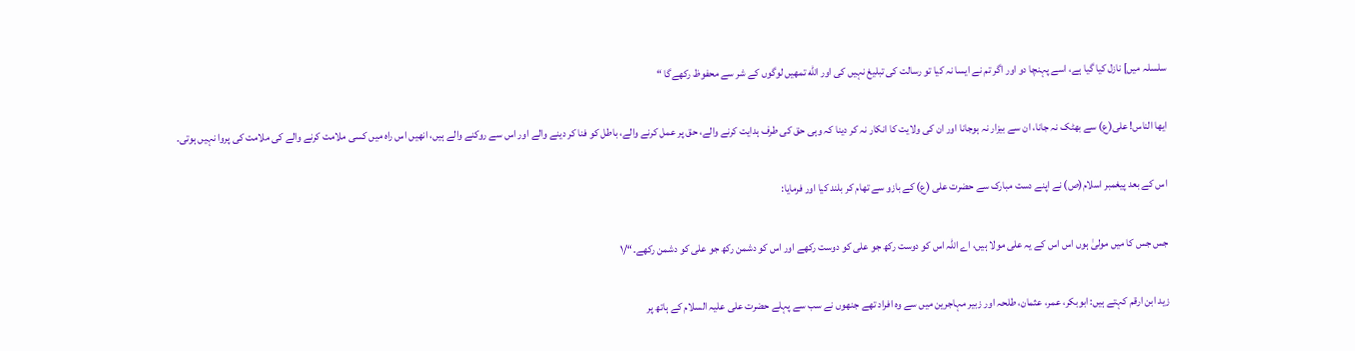سلسلہ میں] نازل کیا گیا ہے، اسے پہنچا دو اور اگر تم نے ایسا نہ کیا تو رسالت کی تبلیغ نہیں کی اور الله تمھیں لوگوں کے شر سے محفوظ رکھےگا “

ایھا الناس! علی(ع) سے بھٹک نہ جانا، ان سے بیزار نہ ہوجانا اور ان کی ولایت کا انکار نہ کر دینا کہ وہی حق کی طرف ہدایت کرنے والے، حق پر عمل کرنے والے، باطل کو فنا کر دینے والے اور اس سے روکنے والے ہیں، انھیں اس راہ میں کسی ملامت کرنے والے کی ملامت کی پروا نہیں ہوتی۔

اس کے بعد پیغمبر اسلام(ص) نے اپنے دست مبارک سے حضرت علی (ع) کے بازو سے تھام کر بلند کیا اور فرمایا:

جس جس کا میں مولیٰ ہوں اس اس کے یہ علی مولا ہیں، اے اللہ اس کو دوست رکھ جو علی کو دوست رکھے اور اس کو دشمن رکھ جو علی کو دشمن رکھے۔“/۱

زید ابن ارقم کہتے ہیں: ابوبکر، عمر، عثمان، طلحہ اور زبیر مہاجرین میں سے وہ افراد تھے جنھوں نے سب سے پہلے حضرت علی علیہ السلام کے ہاتھ پر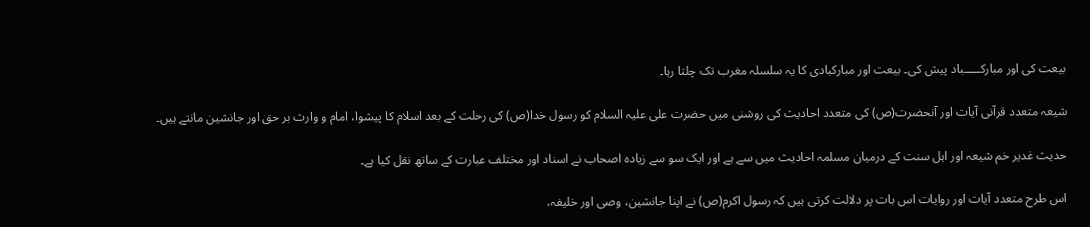بیعت کی اور مبارکـــــباد پیش کی۔ بیعت اور مبارکبادی کا یہ سلسلہ مغرب تک چلتا رہا۔

شیعہ متعدد قرآنی آیات اور آنحضرت(ص) کی متعدد احادیث کی روشنی میں حضرت علی علیہ السلام کو رسول خدا(ص) کی رحلت کے بعد اسلام کا پیشوا، امام و وارث بر حق اور جانشین مانتے ہیں۔

حدیث غدیر خم شیعہ اور اہل سنت کے درمیان مسلمہ احادیث میں سے ہے اور ایک سو سے زیادہ اصحاب نے اسناد اور مختلف عبارت کے ساتھ نقل کیا ہے۔

اس طرح متعدد آیات اور روایات اس بات پر دلالت کرتی ہیں کہ رسول اکرم(ص) نے اپنا جانشین، وصی اور خلیفہ،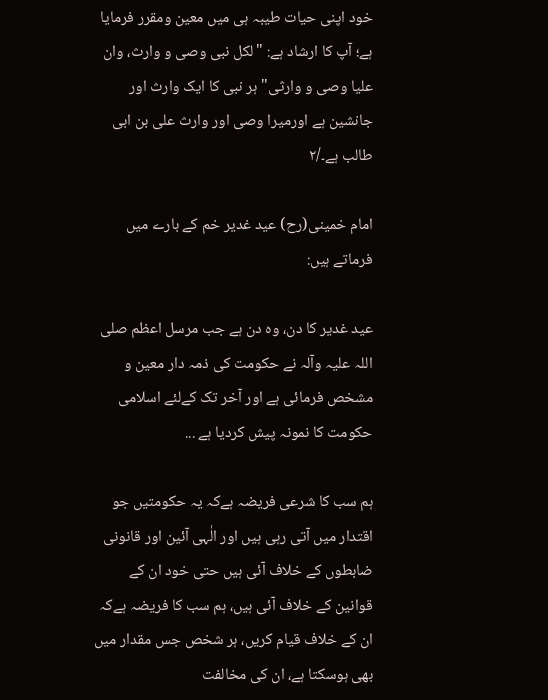خود اپنی حیات طیبہ ہی میں معین ومقرر فرمایا ہے؛ آپ کا ارشاد ہے: "لکل نبی وصی و وارث، وان علیا وصی و وارثی" ہر نبی کا ایک وارث اور جانشین ہے اورمیرا وصی اور وارث علی بن ابی طالب ہے۔/۲

امام خمینی(رح) عید غدیر خم کے بارے میں فرماتے ہیں:

عید غدیر کا دن، وہ دن ہے جب مرسل اعظم صلی اللہ علیہ وآلہ نے حکومت کی ذمہ دار معین و مشخص فرمائی ہے اور آخر تک کےلئے اسلامی حکومت کا نمونہ پیش کردیا ہے ...

ہم سب کا شرعی فریضہ ہےکہ یہ حکومتیں جو اقتدار میں آتی رہی ہیں اور الٰہی آئین اور قانونی ضابطوں کے خلاف آئی ہیں حتی خود ان کے قوانین کے خلاف آئی ہیں، ہم سب کا فریضہ ہےکہ ان کے خلاف قیام کریں، ہر شخص جس مقدار میں بھی ہوسکتا ہے، ان کی مخالفت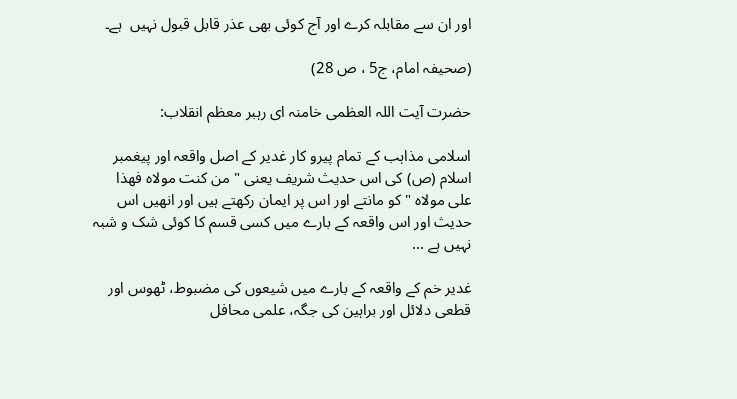اور ان سے مقابلہ کرے اور آج کوئی بھی عذر قابل قبول نہیں  ہے۔

(صحیفہ امام، ج5 ، ص 28)

حضرت آیت اللہ العظمی خامنہ ای رہبر معظم انقلاب:

اسلامی مذاہب کے تمام پیرو کار غدیر کے اصل واقعہ اور پیغمبر اسلام (ص) کی اس حدیث شریف یعنی " من کنت مولاه فهذا علی مولاه " کو مانتے اور اس پر ایمان رکهتے ہیں اور انهیں اس حدیث اور اس واقعہ کے بارے میں کسی قسم کا کوئی شک و شبہ نہیں ہے ...

غدیر خم کے واقعہ کے بارے میں شیعوں کی مضبوط، ٹهوس اور قطعی دلائل اور براہین کی جگہ، علمی محافل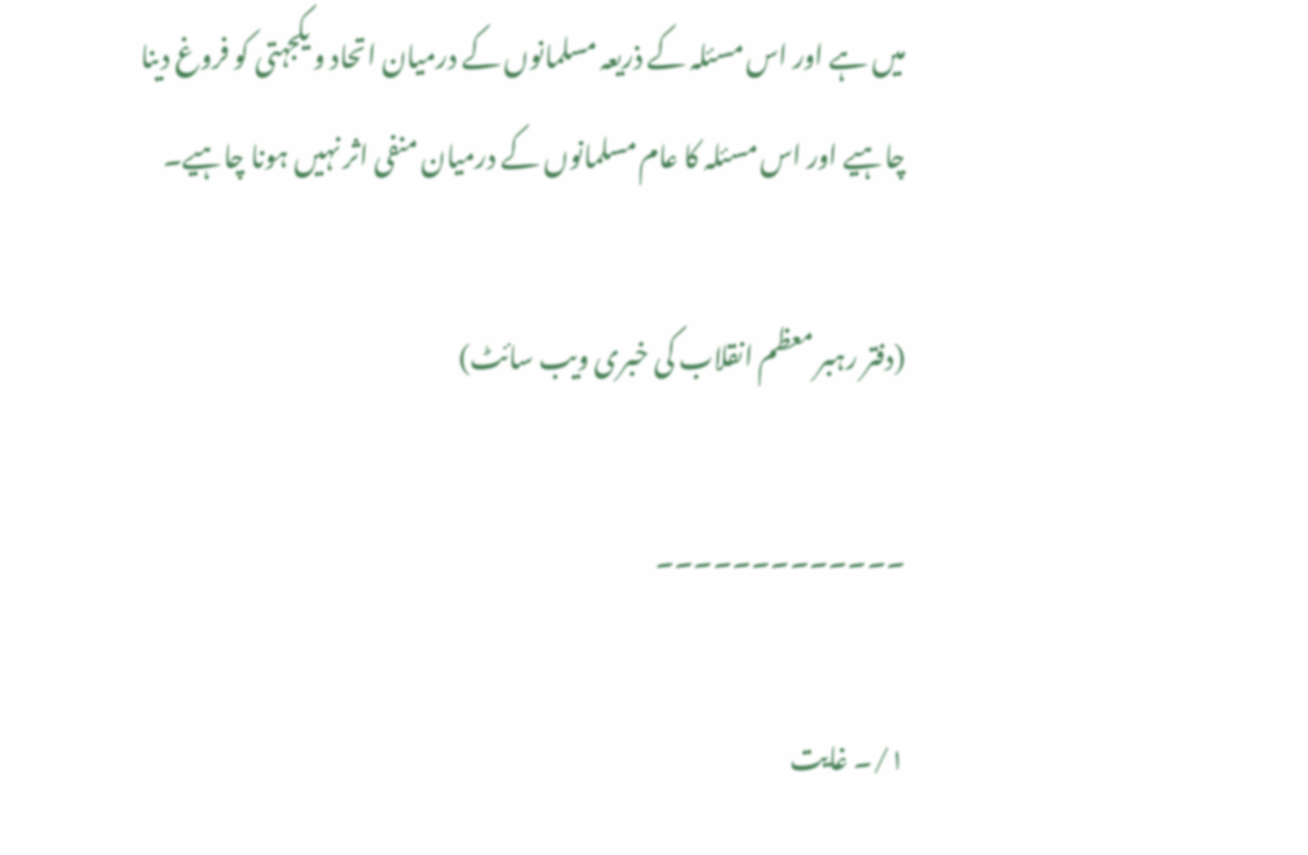میں ہے اور اس مسئلہ کے ذریعہ مسلمانوں کے درمیان اتحاد و یکجہتی کو فروغ دینا چاہیے اور اس مسئلہ کا عام مسلمانوں کے درمیان منفی اثر نہیں ہونا چاہیے۔

(دفتر رہبر معظم انقلاب کی خبری ویب سائٹ)

۔۔۔۔۔۔۔۔۔۔۔۔۔

۱/۔ غایت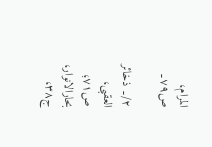المرام، ص۷۹۔

۲/۔ ذخائر العقبی، ص۷۱؛ بحارالانوار، ج۳۸،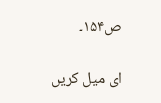ص۱۵۴۔

ای میل کریں